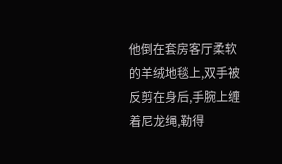他倒在套房客厅柔软的羊绒地毯上,双手被反剪在身后,手腕上缠着尼龙绳,勒得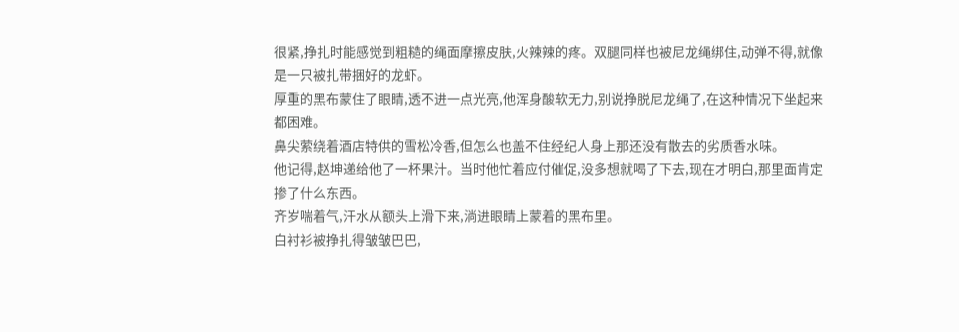很紧,挣扎时能感觉到粗糙的绳面摩擦皮肤,火辣辣的疼。双腿同样也被尼龙绳绑住,动弹不得,就像是一只被扎带捆好的龙虾。
厚重的黑布蒙住了眼睛,透不进一点光亮,他浑身酸软无力,别说挣脱尼龙绳了,在这种情况下坐起来都困难。
鼻尖萦绕着酒店特供的雪松冷香,但怎么也盖不住经纪人身上那还没有散去的劣质香水味。
他记得,赵坤递给他了一杯果汁。当时他忙着应付催促,没多想就喝了下去,现在才明白,那里面肯定掺了什么东西。
齐岁喘着气,汗水从额头上滑下来,淌进眼睛上蒙着的黑布里。
白衬衫被挣扎得皱皱巴巴,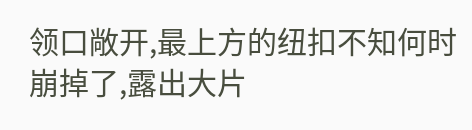领口敞开,最上方的纽扣不知何时崩掉了,露出大片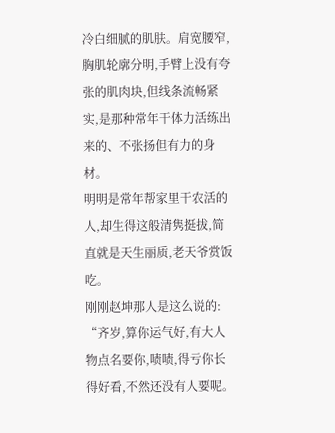冷白细腻的肌肤。肩宽腰窄,胸肌轮廓分明,手臂上没有夸张的肌肉块,但线条流畅紧实,是那种常年干体力活练出来的、不张扬但有力的身材。
明明是常年帮家里干农活的人,却生得这般清隽挺拔,简直就是天生丽质,老天爷赏饭吃。
刚刚赵坤那人是这么说的:
“齐岁,算你运气好,有大人物点名要你,啧啧,得亏你长得好看,不然还没有人要呢。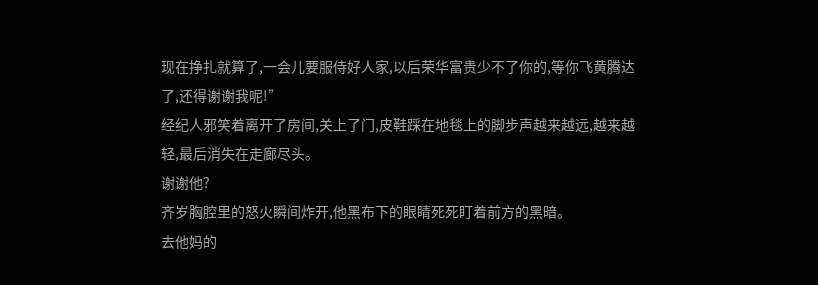现在挣扎就算了,一会儿要服侍好人家,以后荣华富贵少不了你的,等你飞黄腾达了,还得谢谢我呢!”
经纪人邪笑着离开了房间,关上了门,皮鞋踩在地毯上的脚步声越来越远,越来越轻,最后消失在走廊尽头。
谢谢他?
齐岁胸腔里的怒火瞬间炸开,他黑布下的眼睛死死盯着前方的黑暗。
去他妈的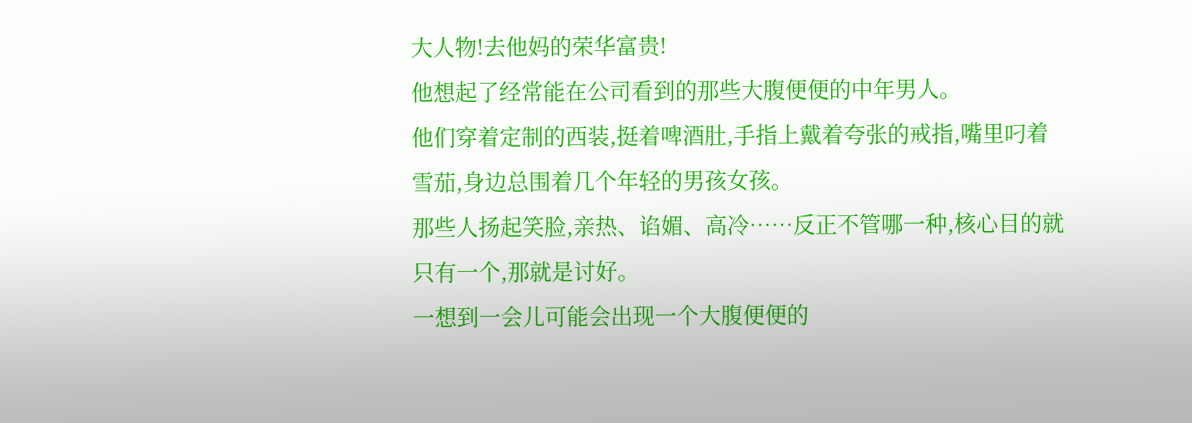大人物!去他妈的荣华富贵!
他想起了经常能在公司看到的那些大腹便便的中年男人。
他们穿着定制的西装,挺着啤酒肚,手指上戴着夸张的戒指,嘴里叼着雪茄,身边总围着几个年轻的男孩女孩。
那些人扬起笑脸,亲热、谄媚、高冷……反正不管哪一种,核心目的就只有一个,那就是讨好。
一想到一会儿可能会出现一个大腹便便的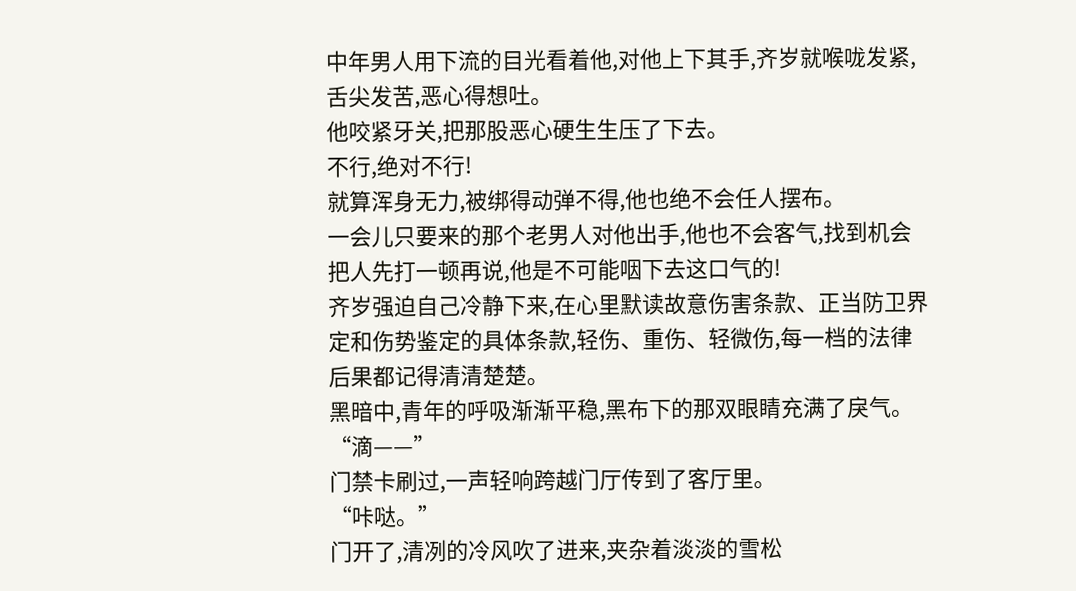中年男人用下流的目光看着他,对他上下其手,齐岁就喉咙发紧,舌尖发苦,恶心得想吐。
他咬紧牙关,把那股恶心硬生生压了下去。
不行,绝对不行!
就算浑身无力,被绑得动弹不得,他也绝不会任人摆布。
一会儿只要来的那个老男人对他出手,他也不会客气,找到机会把人先打一顿再说,他是不可能咽下去这口气的!
齐岁强迫自己冷静下来,在心里默读故意伤害条款、正当防卫界定和伤势鉴定的具体条款,轻伤、重伤、轻微伤,每一档的法律后果都记得清清楚楚。
黑暗中,青年的呼吸渐渐平稳,黑布下的那双眼睛充满了戾气。
“滴——”
门禁卡刷过,一声轻响跨越门厅传到了客厅里。
“咔哒。”
门开了,清冽的冷风吹了进来,夹杂着淡淡的雪松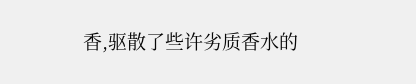香,驱散了些许劣质香水的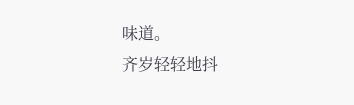味道。
齐岁轻轻地抖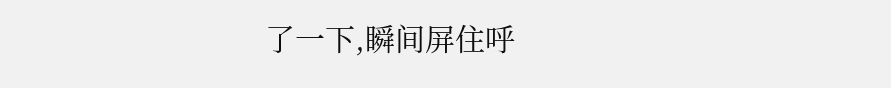了一下,瞬间屏住呼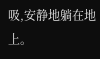吸,安静地躺在地上。